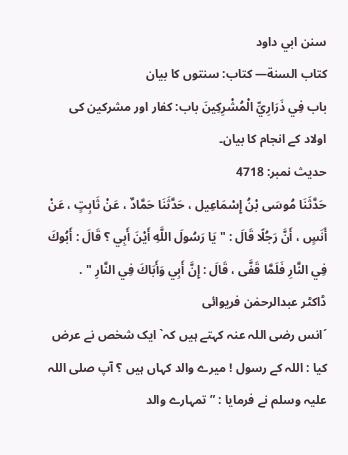سنن ابي داود
كتاب السنة— کتاب: سنتوں کا بیان
باب فِي ذَرَارِيِّ الْمُشْرِكِينَ باب: کفار اور مشرکین کی اولاد کے انجام کا بیان۔
حدیث نمبر: 4718
حَدَّثَنَا مُوسَى بْنُ إِسْمَاعِيل ، حَدَّثَنَا حَمَّادٌ ، عَنْ ثَابِتٍ ، عَنْ أَنَسٍ ، أَنَّ رَجُلًا قَالَ : " يَا رَسُولَ اللَّهِ أَيْنَ أَبِي ؟ قَالَ : أَبُوكَ فِي النَّارِ فَلَمَّا قَفَّى ، قَالَ : إِنَّ أَبِي وَأَبَاكَ فِي النَّارِ " .
ڈاکٹر عبدالرحمٰن فریوائی
´انس رضی اللہ عنہ کہتے ہیں کہ` ایک شخص نے عرض کیا : اللہ کے رسول ! میرے والد کہاں ہیں ؟ آپ صلی اللہ علیہ وسلم نے فرمایا : ” تمہارے والد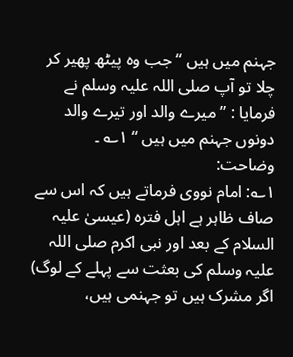جہنم میں ہیں “ جب وہ پیٹھ پھیر کر چلا تو آپ صلی اللہ علیہ وسلم نے فرمایا : ” میرے والد اور تیرے والد دونوں جہنم میں ہیں “ ۱؎ ۔
وضاحت:
۱؎: امام نووی فرماتے ہیں کہ اس سے صاف ظاہر ہے اہل فترہ (عیسیٰ علیہ السلام کے بعد اور نبی اکرم صلی اللہ علیہ وسلم کی بعثت سے پہلے کے لوگ) اگر مشرک ہیں تو جہنمی ہیں،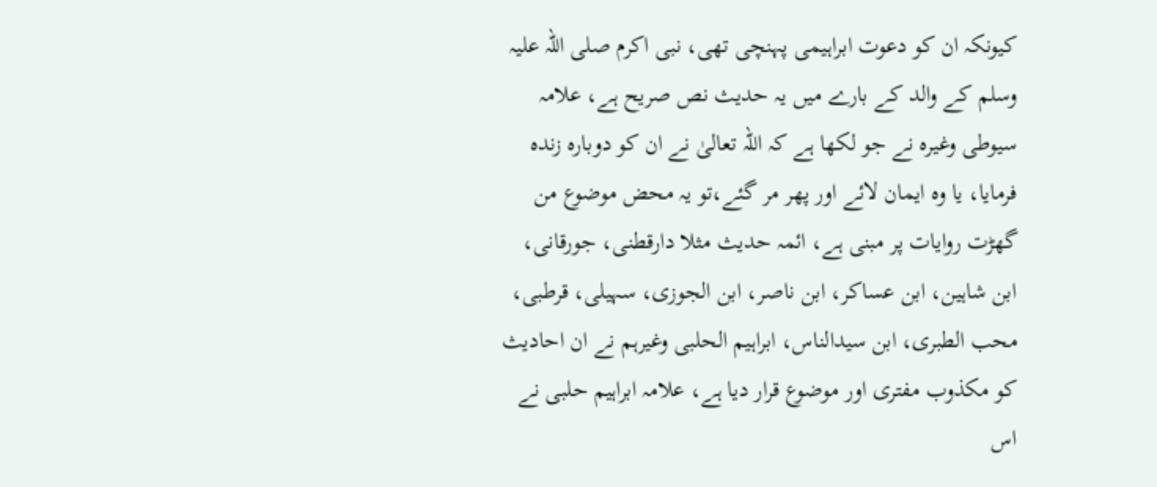کیونکہ ان کو دعوت ابراہیمی پہنچی تھی، نبی اکرم صلی اللہ علیہ وسلم کے والد کے بارے میں یہ حدیث نص صریح ہے، علامہ سیوطی وغیرہ نے جو لکھا ہے کہ اللہ تعالیٰ نے ان کو دوبارہ زندہ فرمایا، یا وہ ایمان لائے اور پھر مر گئے،تو یہ محض موضوع من گھڑت روایات پر مبنی ہے، ائمہ حدیث مثلا دارقطنی، جورقانی، ابن شاہین، ابن عساکر، ابن ناصر، ابن الجوزی، سہیلی، قرطبی، محب الطبری، ابن سیدالناس، ابراہیم الحلبی وغیرہم نے ان احادیث کو مکذوب مفتری اور موضوع قرار دیا ہے، علامہ ابراہیم حلبی نے اس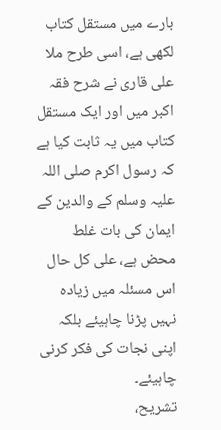بارے میں مستقل کتاب لکھی ہے، اسی طرح ملا علی قاری نے شرح فقہ اکبر میں اور ایک مستقل کتاب میں یہ ثابت کیا ہے کہ رسول اکرم صلی اللہ علیہ وسلم کے والدین کے ایمان کی بات غلط محض ہے، علی کل حال اس مسئلہ میں زیادہ نہیں پڑنا چاہیئے بلکہ اپنی نجات کی فکر کرنی چاہیئے۔
تشریح،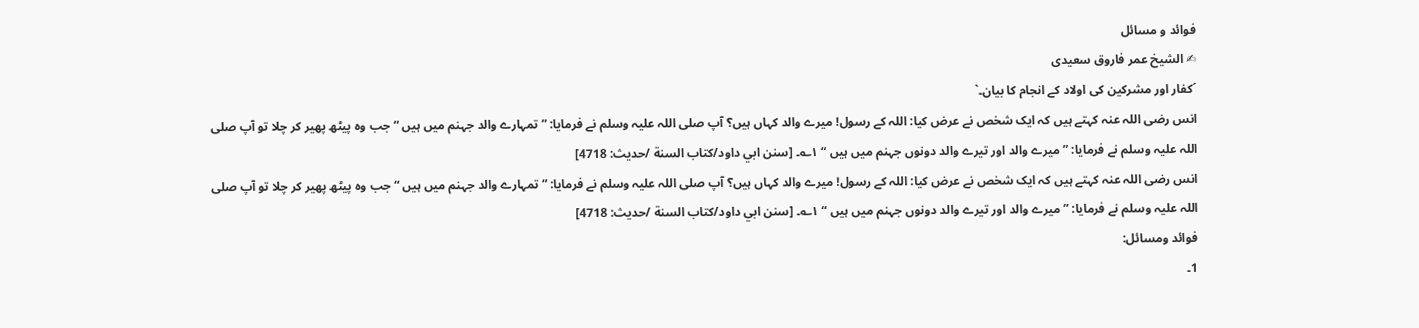فوائد و مسائل
✍ الشیخ عمر فاروق سعیدی
´کفار اور مشرکین کی اولاد کے انجام کا بیان۔`
انس رضی اللہ عنہ کہتے ہیں کہ ایک شخص نے عرض کیا: اللہ کے رسول! میرے والد کہاں ہیں؟ آپ صلی اللہ علیہ وسلم نے فرمایا: ” تمہارے والد جہنم میں ہیں “ جب وہ پیٹھ پھیر کر چلا تو آپ صلی اللہ علیہ وسلم نے فرمایا: ” میرے والد اور تیرے والد دونوں جہنم میں ہیں “ ۱؎۔ [سنن ابي داود/كتاب السنة /حدیث: 4718]
انس رضی اللہ عنہ کہتے ہیں کہ ایک شخص نے عرض کیا: اللہ کے رسول! میرے والد کہاں ہیں؟ آپ صلی اللہ علیہ وسلم نے فرمایا: ” تمہارے والد جہنم میں ہیں “ جب وہ پیٹھ پھیر کر چلا تو آپ صلی اللہ علیہ وسلم نے فرمایا: ” میرے والد اور تیرے والد دونوں جہنم میں ہیں “ ۱؎۔ [سنن ابي داود/كتاب السنة /حدیث: 4718]
فوائد ومسائل:
1۔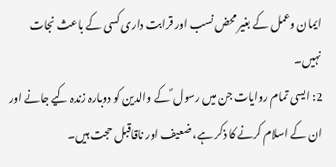ایمان وعمل کے بغیر محض نسب اور قرابت داری کسی کے باعث نجات نہیں۔
2: ایسی تمام روایات جن میں رسول ؐ کے والدین کو دوبارہ زندہ کیے جانے اور ان کے اسلام کرنے کا ذکر ہے، ضعیف اور ناقاقبل حجت ہیں۔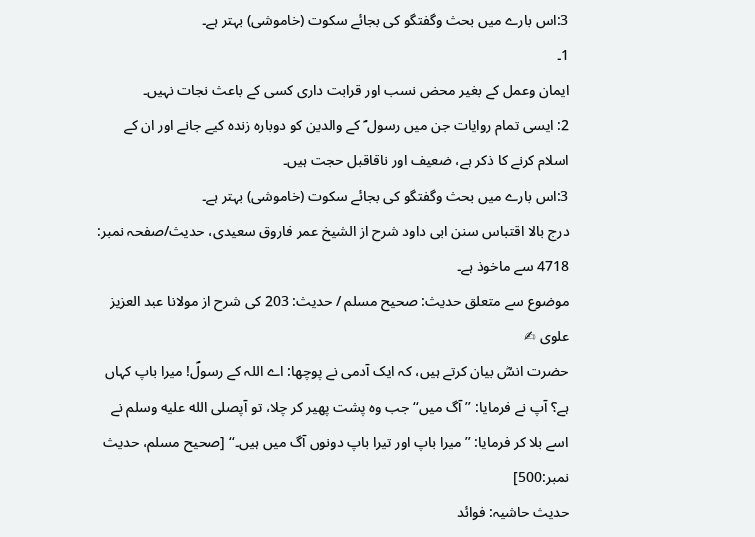3:اس بارے میں بحث وگفتگو کی بجائے سکوت (خاموشی) بہتر ہے۔
1۔
ایمان وعمل کے بغیر محض نسب اور قرابت داری کسی کے باعث نجات نہیں۔
2: ایسی تمام روایات جن میں رسول ؐ کے والدین کو دوبارہ زندہ کیے جانے اور ان کے اسلام کرنے کا ذکر ہے، ضعیف اور ناقاقبل حجت ہیں۔
3:اس بارے میں بحث وگفتگو کی بجائے سکوت (خاموشی) بہتر ہے۔
درج بالا اقتباس سنن ابی داود شرح از الشیخ عمر فاروق سعیدی، حدیث/صفحہ نمبر: 4718 سے ماخوذ ہے۔
موضوع سے متعلق حدیث: صحيح مسلم / حدیث: 203 کی شرح از مولانا عبد العزیز علوی ✍
حضرت انسؓ بیان کرتے ہیں، کہ ایک آدمی نے پوچھا: اے اللہ کے رسولؐ! میرا باپ کہاں ہے؟ آپ نے فرمایا: ’’ آگ میں‘‘ جب وہ پشت پھیر کر چلا، تو آپصلى الله عليه وسلم نے اسے بلا کر فرمایا: ’’میرا باپ اور تیرا باپ دونوں آگ میں ہیں۔‘‘ [صحيح مسلم، حديث نمبر:500]
حدیث حاشیہ: فوائد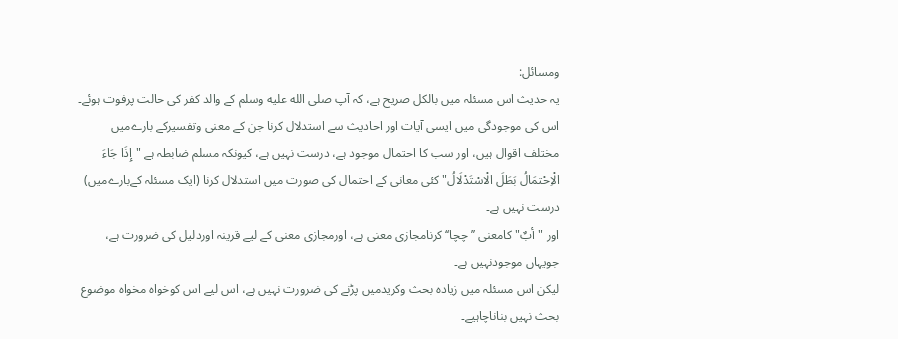ومسائل:
یہ حدیث اس مسئلہ میں بالکل صریح ہے، کہ آپ صلى الله عليه وسلم کے والد کفر کی حالت پرفوت ہوئے۔
اس کی موجودگی میں ایسی آیات اور احادیث سے استدلال کرنا جن کے معنی وتفسیرکے بارےمیں مختلف اقوال ہیں، اور سب کا احتمال موجود ہے، درست نہیں ہے، کیونکہ مسلم ضابطہ ہے "إِذَا جَاءَ الْاِحْتمَالُ بَطَلَ الْاسْتَدْلَالُ" کئی معانی کے احتمال کی صورت میں استدلال کرنا (ایک مسئلہ کےبارےمیں)
درست نہیں ہے۔
اور "أبٌ" کامعنی ’’چچا‘‘ کرنامجازی معنی ہے، اورمجازی معنی کے لیے قرینہ اوردلیل کی ضرورت ہے، جویہاں موجودنہیں ہے۔
لیکن اس مسئلہ میں زیادہ بحث وکریدمیں پڑنے کی ضرورت نہیں ہے، اس لیے اس کوخواہ مخواہ موضوع بحث نہیں بناناچاہیے۔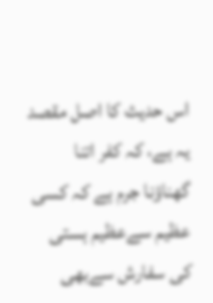اس حدیث کا اصل مقصد یہ ہے، کہ کفر اتنا گھناؤنا جرم ہے کہ کسی عظیم سےعظیم ہستی کی سفارش سےبھی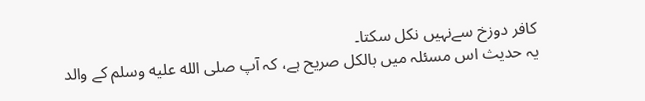کافر دوزخ سےنہیں نکل سکتا۔
یہ حدیث اس مسئلہ میں بالکل صریح ہے، کہ آپ صلى الله عليه وسلم کے والد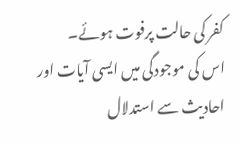کفر کی حالت پرفوت ہوئے۔
اس کی موجودگی میں ایسی آیات اور احادیث سے استدلال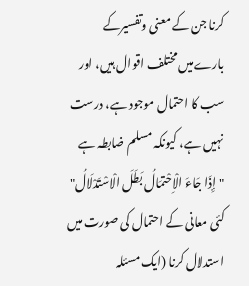کرنا جن کے معنی وتفسیرکے بارےمیں مختلف اقوال ہیں، اور سب کا احتمال موجود ہے، درست نہیں ہے، کیونکہ مسلم ضابطہ ہے "إِذَا جَاءَ الْاِحْتمَالُ بَطَلَ الْاسْتَدْلَالُ" کئی معانی کے احتمال کی صورت میں استدلال کرنا (ایک مسئلہ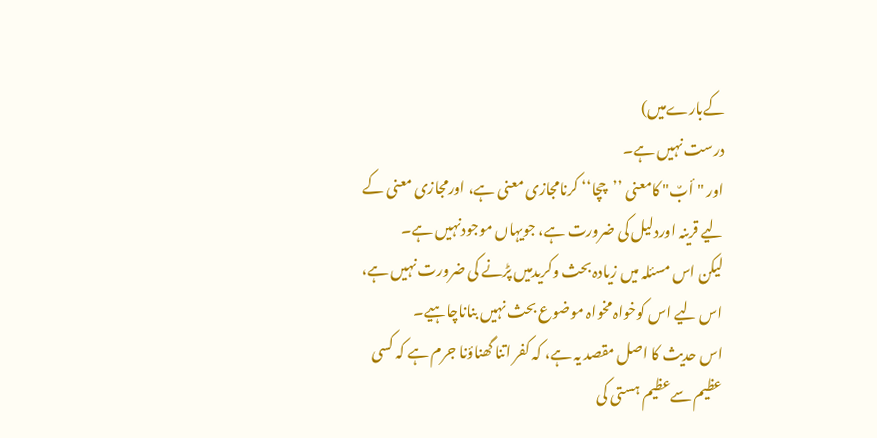کےبارےمیں)
درست نہیں ہے۔
اور "أبٌ" کامعنی ’’چچا‘‘ کرنامجازی معنی ہے، اورمجازی معنی کے لیے قرینہ اوردلیل کی ضرورت ہے، جویہاں موجودنہیں ہے۔
لیکن اس مسئلہ میں زیادہ بحث وکریدمیں پڑنے کی ضرورت نہیں ہے، اس لیے اس کوخواہ مخواہ موضوع بحث نہیں بناناچاہیے۔
اس حدیث کا اصل مقصد یہ ہے، کہ کفر اتنا گھناؤنا جرم ہے کہ کسی عظیم سےعظیم ہستی کی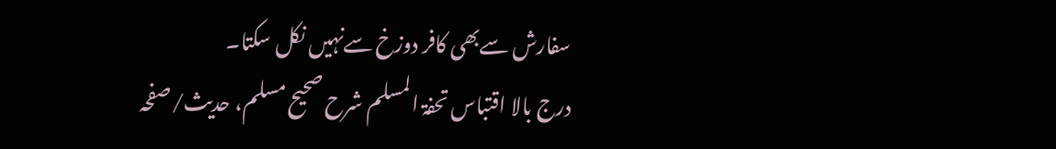سفارش سےبھی کافر دوزخ سےنہیں نکل سکتا۔
درج بالا اقتباس تحفۃ المسلم شرح صحیح مسلم، حدیث/صفحہ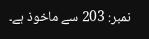نمبر: 203 سے ماخوذ ہے۔